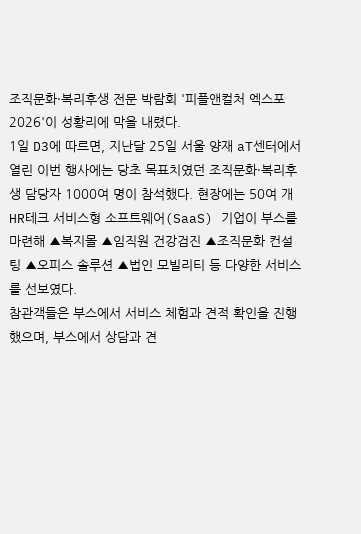조직문화·복리후생 전문 박람회 '피플앤컬처 엑스포 2026'이 성황리에 막을 내렸다.
1일 D3에 따르면, 지난달 25일 서울 양재 aT센터에서 열린 이번 행사에는 당초 목표치였던 조직문화·복리후생 담당자 1000여 명이 참석했다. 현장에는 50여 개 HR테크 서비스형 소프트웨어(SaaS) 기업이 부스를 마련해 ▲복지몰 ▲임직원 건강검진 ▲조직문화 컨설팅 ▲오피스 솔루션 ▲법인 모빌리티 등 다양한 서비스를 선보였다.
참관객들은 부스에서 서비스 체험과 견적 확인을 진행했으며, 부스에서 상담과 견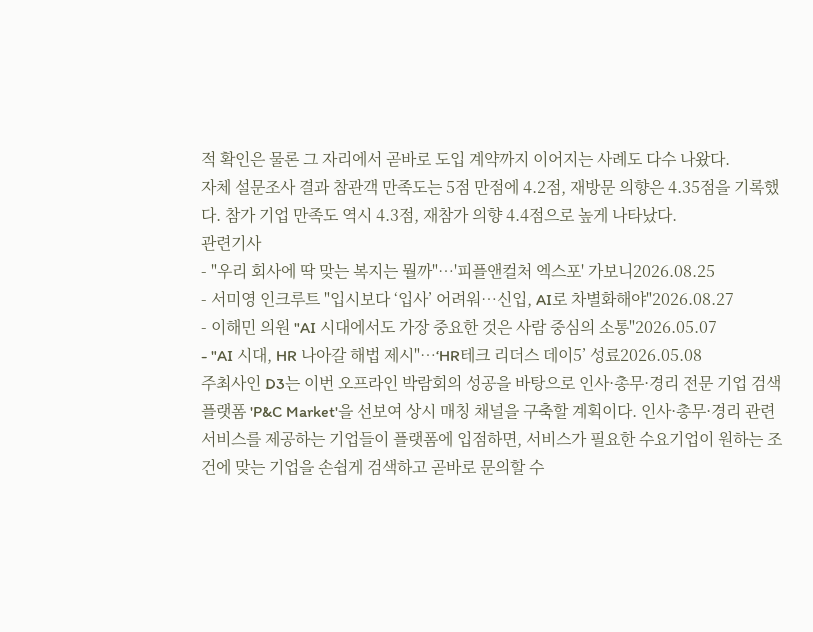적 확인은 물론 그 자리에서 곧바로 도입 계약까지 이어지는 사례도 다수 나왔다.
자체 설문조사 결과 참관객 만족도는 5점 만점에 4.2점, 재방문 의향은 4.35점을 기록했다. 참가 기업 만족도 역시 4.3점, 재참가 의향 4.4점으로 높게 나타났다.
관련기사
- "우리 회사에 딱 맞는 복지는 뭘까"…'피플앤컬처 엑스포' 가보니2026.08.25
- 서미영 인크루트 "입시보다 ‘입사’ 어려워…신입, AI로 차별화해야"2026.08.27
- 이해민 의원 "AI 시대에서도 가장 중요한 것은 사람 중심의 소통"2026.05.07
- "AI 시대, HR 나아갈 해법 제시"…‘HR테크 리더스 데이5’ 성료2026.05.08
주최사인 D3는 이번 오프라인 박람회의 성공을 바탕으로 인사·총무·경리 전문 기업 검색 플랫폼 'P&C Market'을 선보여 상시 매칭 채널을 구축할 계획이다. 인사·총무·경리 관련 서비스를 제공하는 기업들이 플랫폼에 입점하면, 서비스가 필요한 수요기업이 원하는 조건에 맞는 기업을 손쉽게 검색하고 곧바로 문의할 수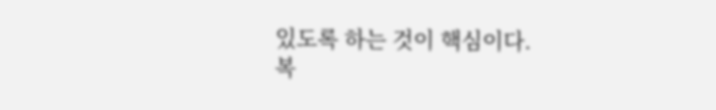있도록 하는 것이 핵심이다.
복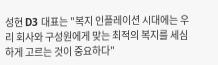성현 D3 대표는 "복지 인플레이션 시대에는 우리 회사와 구성원에게 맞는 최적의 복지를 세심하게 고르는 것이 중요하다"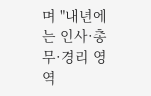며 "내년에는 인사·총무·경리 영역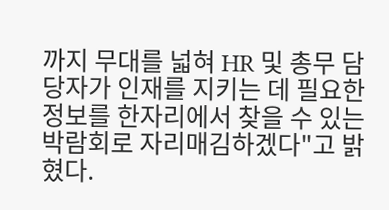까지 무대를 넓혀 HR 및 총무 담당자가 인재를 지키는 데 필요한 정보를 한자리에서 찾을 수 있는 박람회로 자리매김하겠다"고 밝혔다.